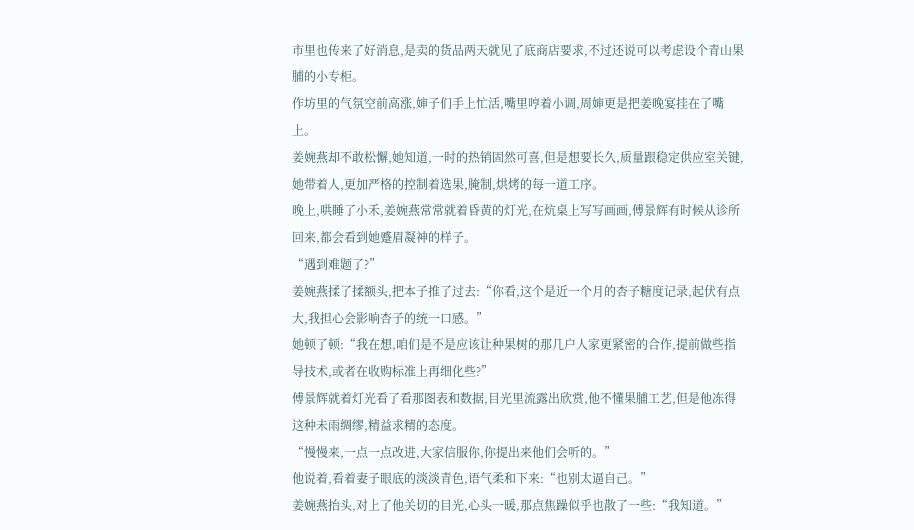市里也传来了好消息,是卖的货品两天就见了底商店要求,不过还说可以考虑设个青山果脯的小专柜。
作坊里的气氛空前高涨,婶子们手上忙活,嘴里哼着小调,周婶更是把姜晚宴挂在了嘴上。
姜婉燕却不敢松懈,她知道,一时的热销固然可喜,但是想要长久,质量跟稳定供应室关键,她带着人,更加严格的控制着选果,腌制,烘烤的每一道工序。
晚上,哄睡了小禾,姜婉燕常常就着昏黄的灯光,在炕桌上写写画画,傅景辉有时候从诊所回来,都会看到她蹙眉凝神的样子。
“遇到难题了?”
姜婉燕揉了揉额头,把本子推了过去:“你看,这个是近一个月的杏子糖度记录,起伏有点大,我担心会影响杏子的统一口感。”
她顿了顿:“我在想,咱们是不是应该让种果树的那几户人家更紧密的合作,提前做些指导技术,或者在收购标准上再细化些?”
傅景辉就着灯光看了看那图表和数据,目光里流露出欣赏,他不懂果脯工艺,但是他冻得这种未雨绸缪,精益求精的态度。
“慢慢来,一点一点改进,大家信服你,你提出来他们会听的。”
他说着,看着妻子眼底的淡淡青色,语气柔和下来:“也别太逼自己。”
姜婉燕抬头,对上了他关切的目光,心头一暖,那点焦躁似乎也散了一些:“我知道。”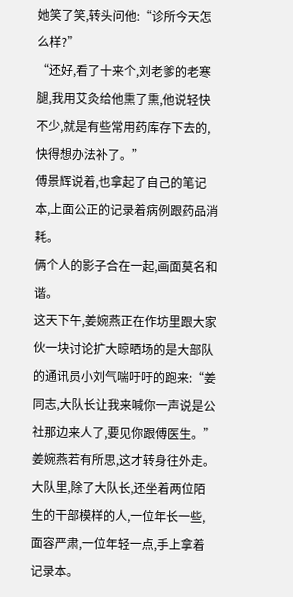她笑了笑,转头问他:“诊所今天怎么样?”
“还好,看了十来个,刘老爹的老寒腿,我用艾灸给他熏了熏,他说轻快不少,就是有些常用药库存下去的,快得想办法补了。”
傅景辉说着,也拿起了自己的笔记本,上面公正的记录着病例跟药品消耗。
俩个人的影子合在一起,画面莫名和谐。
这天下午,姜婉燕正在作坊里跟大家伙一块讨论扩大晾晒场的是大部队的通讯员小刘气喘吁吁的跑来:“姜同志,大队长让我来喊你一声说是公社那边来人了,要见你跟傅医生。”
姜婉燕若有所思,这才转身往外走。
大队里,除了大队长,还坐着两位陌生的干部模样的人,一位年长一些,面容严肃,一位年轻一点,手上拿着记录本。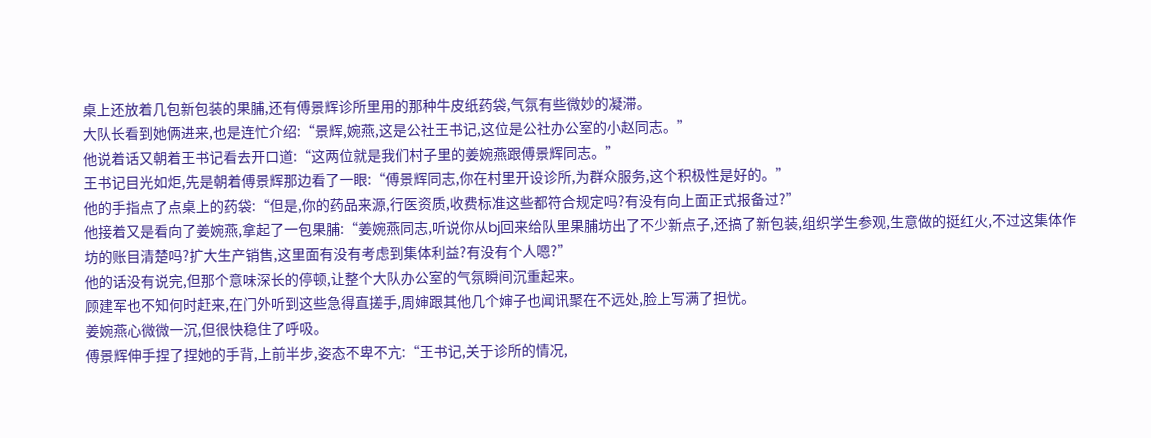桌上还放着几包新包装的果脯,还有傅景辉诊所里用的那种牛皮纸药袋,气氛有些微妙的凝滞。
大队长看到她俩进来,也是连忙介绍:“景辉,婉燕,这是公社王书记,这位是公社办公室的小赵同志。”
他说着话又朝着王书记看去开口道:“这两位就是我们村子里的姜婉燕跟傅景辉同志。”
王书记目光如炬,先是朝着傅景辉那边看了一眼:“傅景辉同志,你在村里开设诊所,为群众服务,这个积极性是好的。”
他的手指点了点桌上的药袋:“但是,你的药品来源,行医资质,收费标准这些都符合规定吗?有没有向上面正式报备过?”
他接着又是看向了姜婉燕,拿起了一包果脯:“姜婉燕同志,听说你从bj回来给队里果脯坊出了不少新点子,还搞了新包装,组织学生参观,生意做的挺红火,不过这集体作坊的账目清楚吗?扩大生产销售,这里面有没有考虑到集体利益?有没有个人嗯?”
他的话没有说完,但那个意味深长的停顿,让整个大队办公室的气氛瞬间沉重起来。
顾建军也不知何时赶来,在门外听到这些急得直搓手,周婶跟其他几个婶子也闻讯聚在不远处,脸上写满了担忧。
姜婉燕心微微一沉,但很快稳住了呼吸。
傅景辉伸手捏了捏她的手背,上前半步,姿态不卑不亢:“王书记,关于诊所的情况,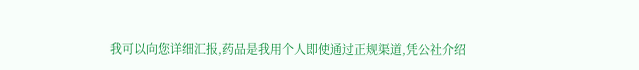我可以向您详细汇报,药品是我用个人即使通过正规渠道,凭公社介绍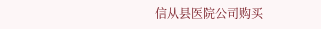信从县医院公司购买